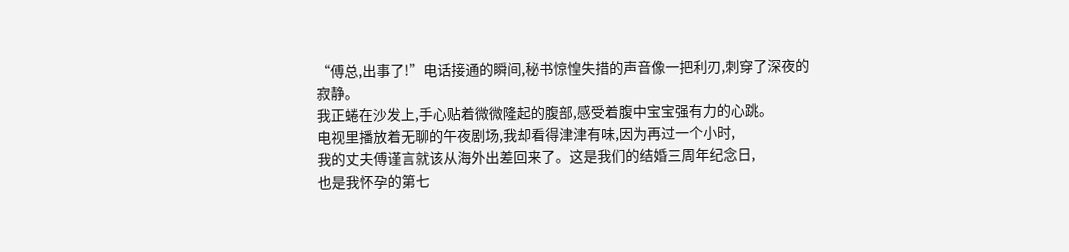“傅总,出事了!”电话接通的瞬间,秘书惊惶失措的声音像一把利刃,刺穿了深夜的寂静。
我正蜷在沙发上,手心贴着微微隆起的腹部,感受着腹中宝宝强有力的心跳。
电视里播放着无聊的午夜剧场,我却看得津津有味,因为再过一个小时,
我的丈夫傅谨言就该从海外出差回来了。这是我们的结婚三周年纪念日,
也是我怀孕的第七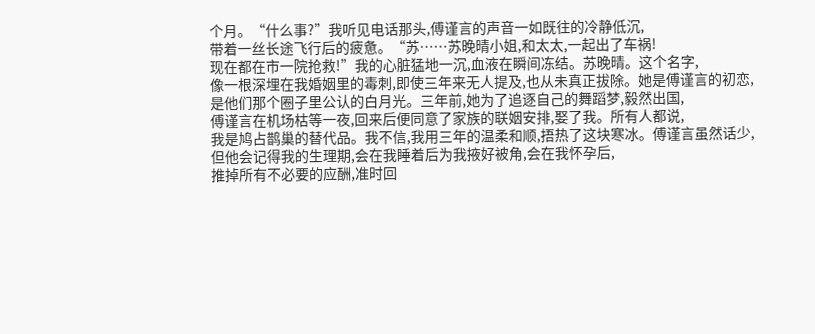个月。“什么事?”我听见电话那头,傅谨言的声音一如既往的冷静低沉,
带着一丝长途飞行后的疲惫。“苏……苏晚晴小姐,和太太,一起出了车祸!
现在都在市一院抢救!”我的心脏猛地一沉,血液在瞬间冻结。苏晚晴。这个名字,
像一根深埋在我婚姻里的毒刺,即使三年来无人提及,也从未真正拔除。她是傅谨言的初恋,
是他们那个圈子里公认的白月光。三年前,她为了追逐自己的舞蹈梦,毅然出国,
傅谨言在机场枯等一夜,回来后便同意了家族的联姻安排,娶了我。所有人都说,
我是鸠占鹊巢的替代品。我不信,我用三年的温柔和顺,捂热了这块寒冰。傅谨言虽然话少,
但他会记得我的生理期,会在我睡着后为我掖好被角,会在我怀孕后,
推掉所有不必要的应酬,准时回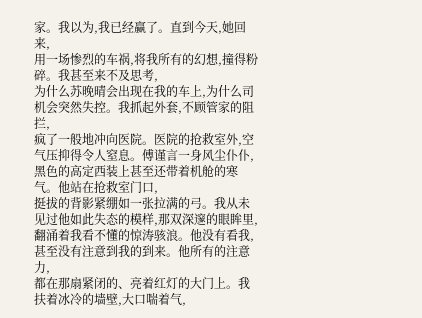家。我以为,我已经赢了。直到今天,她回来,
用一场惨烈的车祸,将我所有的幻想,撞得粉碎。我甚至来不及思考,
为什么苏晚晴会出现在我的车上,为什么司机会突然失控。我抓起外套,不顾管家的阻拦,
疯了一般地冲向医院。医院的抢救室外,空气压抑得令人窒息。傅谨言一身风尘仆仆,
黑色的高定西装上甚至还带着机舱的寒气。他站在抢救室门口,
挺拔的背影紧绷如一张拉满的弓。我从未见过他如此失态的模样,那双深邃的眼眸里,
翻涌着我看不懂的惊涛骇浪。他没有看我,甚至没有注意到我的到来。他所有的注意力,
都在那扇紧闭的、亮着红灯的大门上。我扶着冰冷的墙壁,大口喘着气,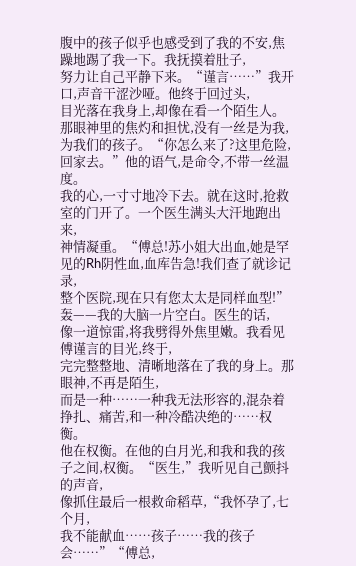腹中的孩子似乎也感受到了我的不安,焦躁地踢了我一下。我抚摸着肚子,
努力让自己平静下来。“谨言……”我开口,声音干涩沙哑。他终于回过头,
目光落在我身上,却像在看一个陌生人。那眼神里的焦灼和担忧,没有一丝是为我,
为我们的孩子。“你怎么来了?这里危险,回家去。”他的语气,是命令,不带一丝温度。
我的心,一寸寸地冷下去。就在这时,抢救室的门开了。一个医生满头大汗地跑出来,
神情凝重。“傅总!苏小姐大出血,她是罕见的Rh阴性血,血库告急!我们查了就诊记录,
整个医院,现在只有您太太是同样血型!”轰——我的大脑一片空白。医生的话,
像一道惊雷,将我劈得外焦里嫩。我看见傅谨言的目光,终于,
完完整整地、清晰地落在了我的身上。那眼神,不再是陌生,
而是一种……一种我无法形容的,混杂着挣扎、痛苦,和一种冷酷决绝的……权衡。
他在权衡。在他的白月光,和我和我的孩子之间,权衡。“医生,”我听见自己颤抖的声音,
像抓住最后一根救命稻草,“我怀孕了,七个月,
我不能献血……孩子……我的孩子会……”“傅总,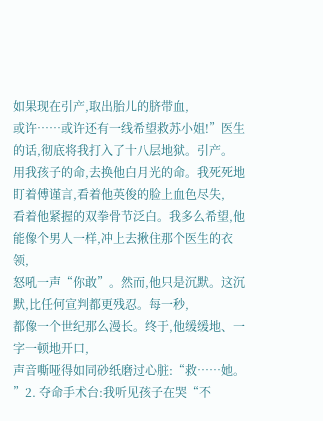如果现在引产,取出胎儿的脐带血,
或许……或许还有一线希望救苏小姐!”医生的话,彻底将我打入了十八层地狱。引产。
用我孩子的命,去换他白月光的命。我死死地盯着傅谨言,看着他英俊的脸上血色尽失,
看着他紧握的双拳骨节泛白。我多么希望,他能像个男人一样,冲上去揪住那个医生的衣领,
怒吼一声“你敢”。然而,他只是沉默。这沉默,比任何宣判都更残忍。每一秒,
都像一个世纪那么漫长。终于,他缓缓地、一字一顿地开口,
声音嘶哑得如同砂纸磨过心脏:“救……她。
”2. 夺命手术台:我听见孩子在哭“不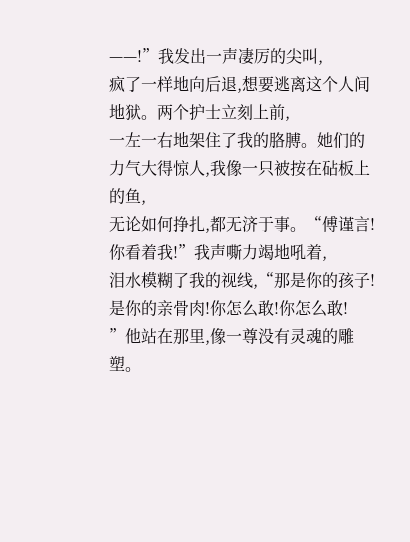——!”我发出一声凄厉的尖叫,
疯了一样地向后退,想要逃离这个人间地狱。两个护士立刻上前,
一左一右地架住了我的胳膊。她们的力气大得惊人,我像一只被按在砧板上的鱼,
无论如何挣扎,都无济于事。“傅谨言!你看着我!”我声嘶力竭地吼着,
泪水模糊了我的视线,“那是你的孩子!是你的亲骨肉!你怎么敢!你怎么敢!
”他站在那里,像一尊没有灵魂的雕塑。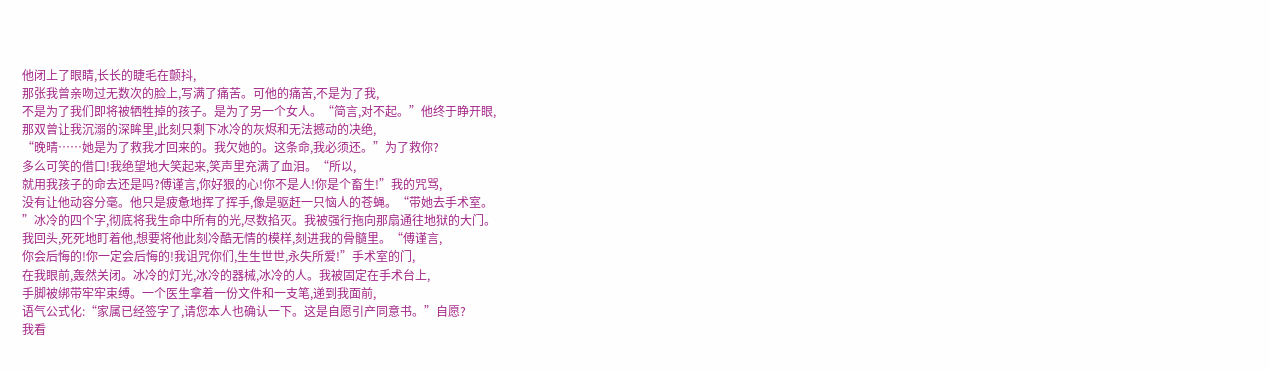他闭上了眼睛,长长的睫毛在颤抖,
那张我曾亲吻过无数次的脸上,写满了痛苦。可他的痛苦,不是为了我,
不是为了我们即将被牺牲掉的孩子。是为了另一个女人。“简言,对不起。”他终于睁开眼,
那双曾让我沉溺的深眸里,此刻只剩下冰冷的灰烬和无法撼动的决绝,
“晚晴……她是为了救我才回来的。我欠她的。这条命,我必须还。”为了救你?
多么可笑的借口!我绝望地大笑起来,笑声里充满了血泪。“所以,
就用我孩子的命去还是吗?傅谨言,你好狠的心!你不是人!你是个畜生!”我的咒骂,
没有让他动容分毫。他只是疲惫地挥了挥手,像是驱赶一只恼人的苍蝇。“带她去手术室。
”冰冷的四个字,彻底将我生命中所有的光,尽数掐灭。我被强行拖向那扇通往地狱的大门。
我回头,死死地盯着他,想要将他此刻冷酷无情的模样,刻进我的骨髓里。“傅谨言,
你会后悔的!你一定会后悔的!我诅咒你们,生生世世,永失所爱!”手术室的门,
在我眼前,轰然关闭。冰冷的灯光,冰冷的器械,冰冷的人。我被固定在手术台上,
手脚被绑带牢牢束缚。一个医生拿着一份文件和一支笔,递到我面前,
语气公式化:“家属已经签字了,请您本人也确认一下。这是自愿引产同意书。”自愿?
我看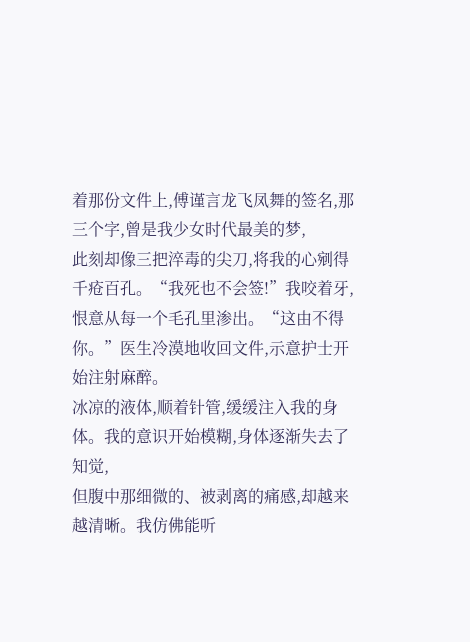着那份文件上,傅谨言龙飞凤舞的签名,那三个字,曾是我少女时代最美的梦,
此刻却像三把淬毒的尖刀,将我的心剜得千疮百孔。“我死也不会签!”我咬着牙,
恨意从每一个毛孔里渗出。“这由不得你。”医生冷漠地收回文件,示意护士开始注射麻醉。
冰凉的液体,顺着针管,缓缓注入我的身体。我的意识开始模糊,身体逐渐失去了知觉,
但腹中那细微的、被剥离的痛感,却越来越清晰。我仿佛能听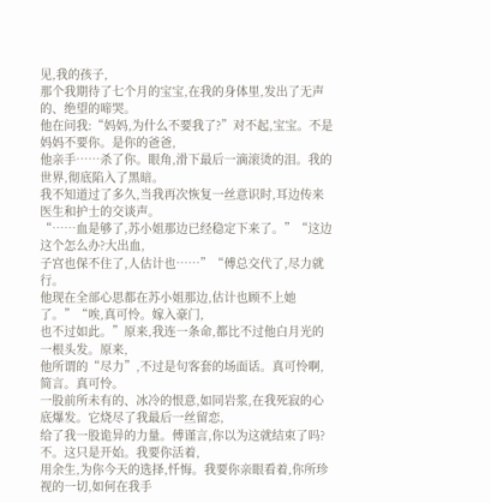见,我的孩子,
那个我期待了七个月的宝宝,在我的身体里,发出了无声的、绝望的啼哭。
他在问我:“妈妈,为什么不要我了?”对不起,宝宝。不是妈妈不要你。是你的爸爸,
他亲手……杀了你。眼角,滑下最后一滴滚烫的泪。我的世界,彻底陷入了黑暗。
我不知道过了多久,当我再次恢复一丝意识时,耳边传来医生和护士的交谈声。
“……血是够了,苏小姐那边已经稳定下来了。”“这边这个怎么办?大出血,
子宫也保不住了,人估计也……”“傅总交代了,尽力就行。
他现在全部心思都在苏小姐那边,估计也顾不上她了。”“唉,真可怜。嫁入豪门,
也不过如此。”原来,我连一条命,都比不过他白月光的一根头发。原来,
他所谓的“尽力”,不过是句客套的场面话。真可怜啊,简言。真可怜。
一股前所未有的、冰冷的恨意,如同岩浆,在我死寂的心底爆发。它烧尽了我最后一丝留恋,
给了我一股诡异的力量。傅谨言,你以为这就结束了吗?不。这只是开始。我要你活着,
用余生,为你今天的选择,忏悔。我要你亲眼看着,你所珍视的一切,如何在我手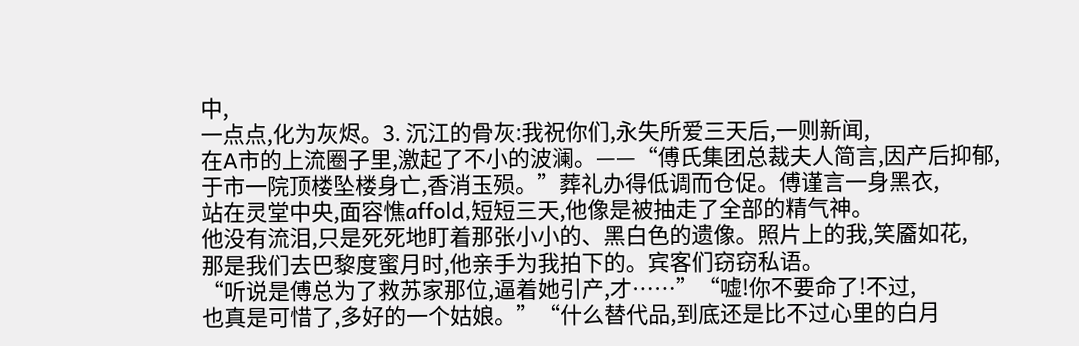中,
一点点,化为灰烬。3. 沉江的骨灰:我祝你们,永失所爱三天后,一则新闻,
在A市的上流圈子里,激起了不小的波澜。——“傅氏集团总裁夫人简言,因产后抑郁,
于市一院顶楼坠楼身亡,香消玉殒。”葬礼办得低调而仓促。傅谨言一身黑衣,
站在灵堂中央,面容憔affold,短短三天,他像是被抽走了全部的精气神。
他没有流泪,只是死死地盯着那张小小的、黑白色的遗像。照片上的我,笑靥如花,
那是我们去巴黎度蜜月时,他亲手为我拍下的。宾客们窃窃私语。
“听说是傅总为了救苏家那位,逼着她引产,才……”“嘘!你不要命了!不过,
也真是可惜了,多好的一个姑娘。”“什么替代品,到底还是比不过心里的白月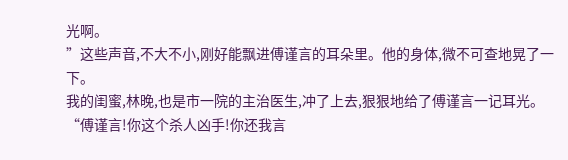光啊。
”这些声音,不大不小,刚好能飘进傅谨言的耳朵里。他的身体,微不可查地晃了一下。
我的闺蜜,林晚,也是市一院的主治医生,冲了上去,狠狠地给了傅谨言一记耳光。
“傅谨言!你这个杀人凶手!你还我言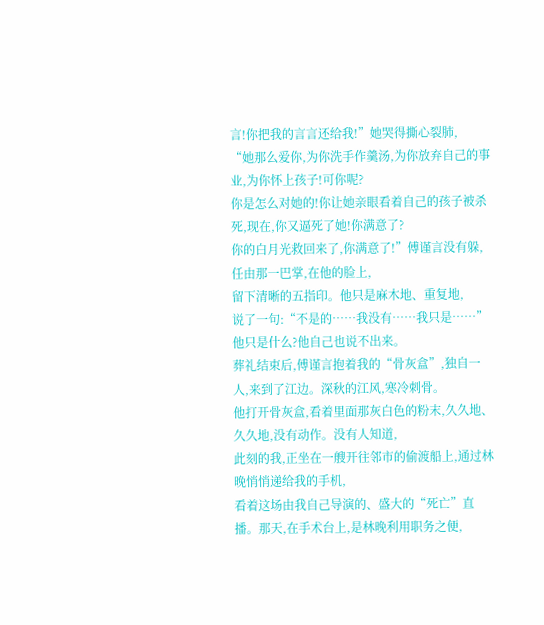言!你把我的言言还给我!”她哭得撕心裂肺,
“她那么爱你,为你洗手作羹汤,为你放弃自己的事业,为你怀上孩子!可你呢?
你是怎么对她的!你让她亲眼看着自己的孩子被杀死,现在,你又逼死了她!你满意了?
你的白月光救回来了,你满意了!”傅谨言没有躲,任由那一巴掌,在他的脸上,
留下清晰的五指印。他只是麻木地、重复地,
说了一句:“不是的……我没有……我只是……”他只是什么?他自己也说不出来。
葬礼结束后,傅谨言抱着我的“骨灰盒”,独自一人,来到了江边。深秋的江风,寒冷刺骨。
他打开骨灰盒,看着里面那灰白色的粉末,久久地、久久地,没有动作。没有人知道,
此刻的我,正坐在一艘开往邻市的偷渡船上,通过林晚悄悄递给我的手机,
看着这场由我自己导演的、盛大的“死亡”直播。那天,在手术台上,是林晚利用职务之便,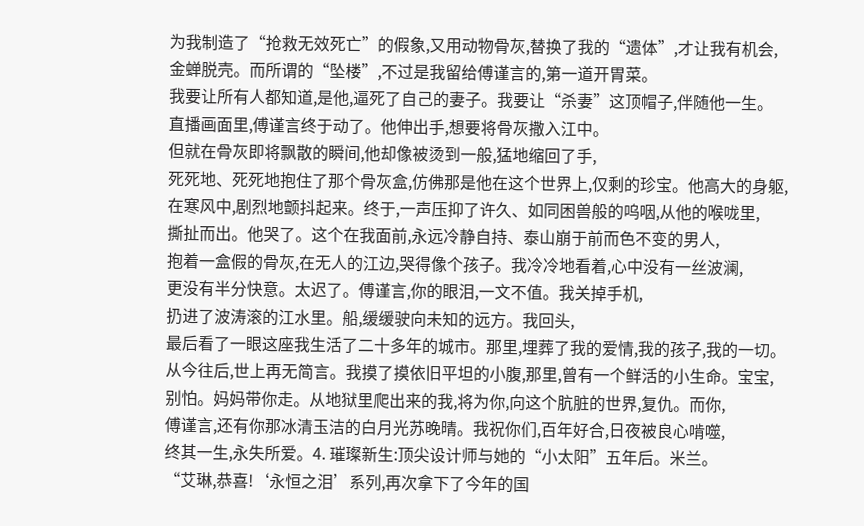为我制造了“抢救无效死亡”的假象,又用动物骨灰,替换了我的“遗体”,才让我有机会,
金蝉脱壳。而所谓的“坠楼”,不过是我留给傅谨言的,第一道开胃菜。
我要让所有人都知道,是他,逼死了自己的妻子。我要让“杀妻”这顶帽子,伴随他一生。
直播画面里,傅谨言终于动了。他伸出手,想要将骨灰撒入江中。
但就在骨灰即将飘散的瞬间,他却像被烫到一般,猛地缩回了手,
死死地、死死地抱住了那个骨灰盒,仿佛那是他在这个世界上,仅剩的珍宝。他高大的身躯,
在寒风中,剧烈地颤抖起来。终于,一声压抑了许久、如同困兽般的呜咽,从他的喉咙里,
撕扯而出。他哭了。这个在我面前,永远冷静自持、泰山崩于前而色不变的男人,
抱着一盒假的骨灰,在无人的江边,哭得像个孩子。我冷冷地看着,心中没有一丝波澜,
更没有半分快意。太迟了。傅谨言,你的眼泪,一文不值。我关掉手机,
扔进了波涛滚的江水里。船,缓缓驶向未知的远方。我回头,
最后看了一眼这座我生活了二十多年的城市。那里,埋葬了我的爱情,我的孩子,我的一切。
从今往后,世上再无简言。我摸了摸依旧平坦的小腹,那里,曾有一个鲜活的小生命。宝宝,
别怕。妈妈带你走。从地狱里爬出来的我,将为你,向这个肮脏的世界,复仇。而你,
傅谨言,还有你那冰清玉洁的白月光苏晚晴。我祝你们,百年好合,日夜被良心啃噬,
终其一生,永失所爱。4. 璀璨新生:顶尖设计师与她的“小太阳”五年后。米兰。
“艾琳,恭喜!‘永恒之泪’系列,再次拿下了今年的国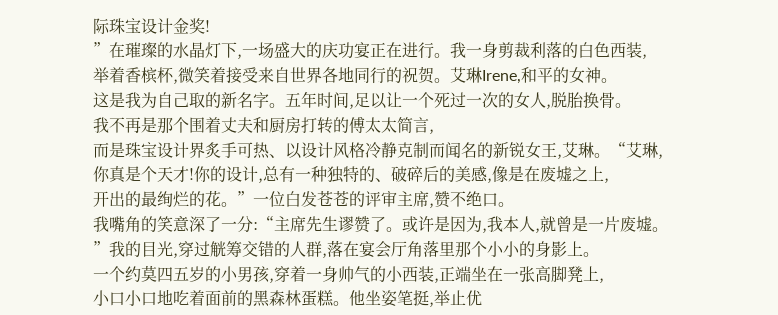际珠宝设计金奖!
”在璀璨的水晶灯下,一场盛大的庆功宴正在进行。我一身剪裁利落的白色西装,
举着香槟杯,微笑着接受来自世界各地同行的祝贺。艾琳Irene,和平的女神。
这是我为自己取的新名字。五年时间,足以让一个死过一次的女人,脱胎换骨。
我不再是那个围着丈夫和厨房打转的傅太太简言,
而是珠宝设计界炙手可热、以设计风格冷静克制而闻名的新锐女王,艾琳。“艾琳,
你真是个天才!你的设计,总有一种独特的、破碎后的美感,像是在废墟之上,
开出的最绚烂的花。”一位白发苍苍的评审主席,赞不绝口。
我嘴角的笑意深了一分:“主席先生谬赞了。或许是因为,我本人,就曾是一片废墟。
”我的目光,穿过觥筹交错的人群,落在宴会厅角落里那个小小的身影上。
一个约莫四五岁的小男孩,穿着一身帅气的小西装,正端坐在一张高脚凳上,
小口小口地吃着面前的黑森林蛋糕。他坐姿笔挺,举止优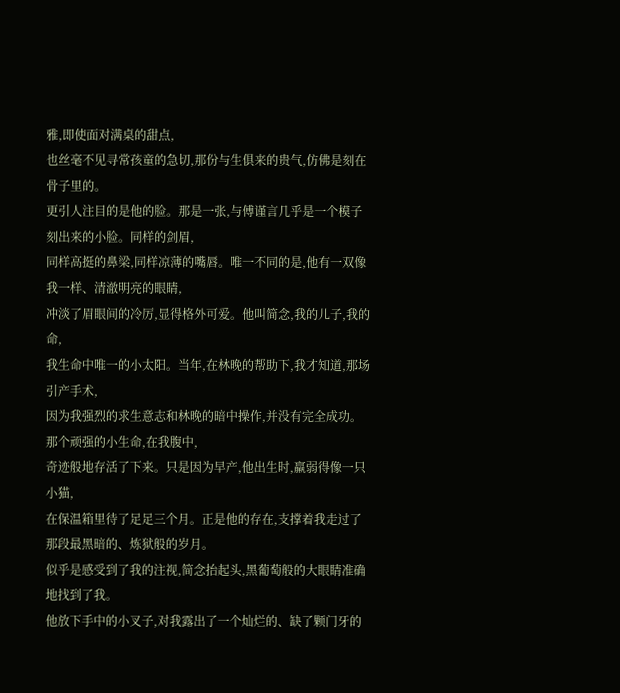雅,即使面对满桌的甜点,
也丝毫不见寻常孩童的急切,那份与生俱来的贵气,仿佛是刻在骨子里的。
更引人注目的是他的脸。那是一张,与傅谨言几乎是一个模子刻出来的小脸。同样的剑眉,
同样高挺的鼻梁,同样凉薄的嘴唇。唯一不同的是,他有一双像我一样、清澈明亮的眼睛,
冲淡了眉眼间的冷厉,显得格外可爱。他叫简念,我的儿子,我的命,
我生命中唯一的小太阳。当年,在林晚的帮助下,我才知道,那场引产手术,
因为我强烈的求生意志和林晚的暗中操作,并没有完全成功。那个顽强的小生命,在我腹中,
奇迹般地存活了下来。只是因为早产,他出生时,羸弱得像一只小猫,
在保温箱里待了足足三个月。正是他的存在,支撑着我走过了那段最黑暗的、炼狱般的岁月。
似乎是感受到了我的注视,简念抬起头,黑葡萄般的大眼睛准确地找到了我。
他放下手中的小叉子,对我露出了一个灿烂的、缺了颗门牙的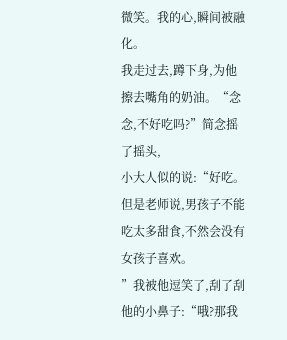微笑。我的心,瞬间被融化。
我走过去,蹲下身,为他擦去嘴角的奶油。“念念,不好吃吗?”简念摇了摇头,
小大人似的说:“好吃。但是老师说,男孩子不能吃太多甜食,不然会没有女孩子喜欢。
”我被他逗笑了,刮了刮他的小鼻子:“哦?那我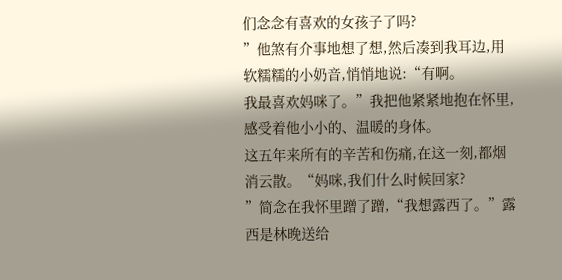们念念有喜欢的女孩子了吗?
”他煞有介事地想了想,然后凑到我耳边,用软糯糯的小奶音,悄悄地说:“有啊。
我最喜欢妈咪了。”我把他紧紧地抱在怀里,感受着他小小的、温暖的身体。
这五年来所有的辛苦和伤痛,在这一刻,都烟消云散。“妈咪,我们什么时候回家?
”简念在我怀里蹭了蹭,“我想露西了。”露西是林晚送给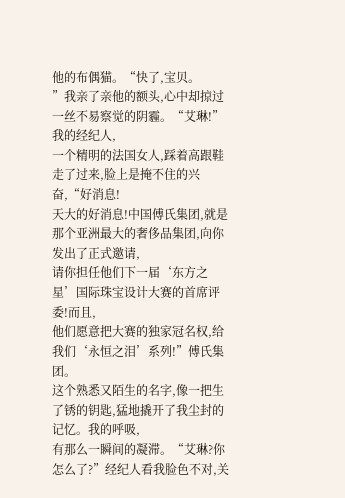他的布偶猫。“快了,宝贝。
”我亲了亲他的额头,心中却掠过一丝不易察觉的阴霾。“艾琳!”我的经纪人,
一个精明的法国女人,踩着高跟鞋走了过来,脸上是掩不住的兴奋,“好消息!
天大的好消息!中国傅氏集团,就是那个亚洲最大的奢侈品集团,向你发出了正式邀请,
请你担任他们下一届‘东方之星’国际珠宝设计大赛的首席评委!而且,
他们愿意把大赛的独家冠名权,给我们‘永恒之泪’系列!”傅氏集团。
这个熟悉又陌生的名字,像一把生了锈的钥匙,猛地撬开了我尘封的记忆。我的呼吸,
有那么一瞬间的凝滞。“艾琳?你怎么了?”经纪人看我脸色不对,关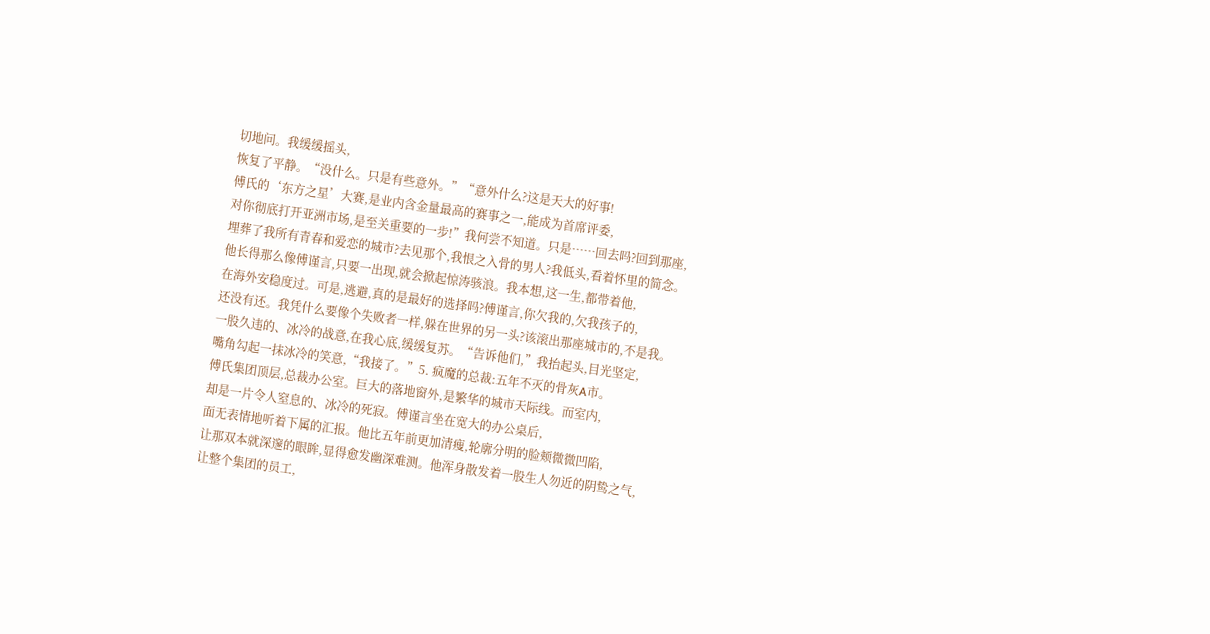切地问。我缓缓摇头,
恢复了平静。“没什么。只是有些意外。”“意外什么?这是天大的好事!
傅氏的‘东方之星’大赛,是业内含金量最高的赛事之一,能成为首席评委,
对你彻底打开亚洲市场,是至关重要的一步!”我何尝不知道。只是……回去吗?回到那座,
埋葬了我所有青春和爱恋的城市?去见那个,我恨之入骨的男人?我低头,看着怀里的简念。
他长得那么像傅谨言,只要一出现,就会掀起惊涛骇浪。我本想,这一生,都带着他,
在海外安稳度过。可是,逃避,真的是最好的选择吗?傅谨言,你欠我的,欠我孩子的,
还没有还。我凭什么要像个失败者一样,躲在世界的另一头?该滚出那座城市的,不是我。
一股久违的、冰冷的战意,在我心底,缓缓复苏。“告诉他们,”我抬起头,目光坚定,
嘴角勾起一抹冰冷的笑意,“我接了。”5. 疯魔的总裁:五年不灭的骨灰A市。
傅氏集团顶层,总裁办公室。巨大的落地窗外,是繁华的城市天际线。而室内,
却是一片令人窒息的、冰冷的死寂。傅谨言坐在宽大的办公桌后,
面无表情地听着下属的汇报。他比五年前更加清瘦,轮廓分明的脸颊微微凹陷,
让那双本就深邃的眼眸,显得愈发幽深难测。他浑身散发着一股生人勿近的阴鸷之气,
让整个集团的员工,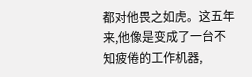都对他畏之如虎。这五年来,他像是变成了一台不知疲倦的工作机器,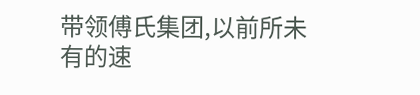带领傅氏集团,以前所未有的速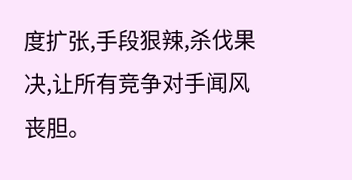度扩张,手段狠辣,杀伐果决,让所有竞争对手闻风丧胆。